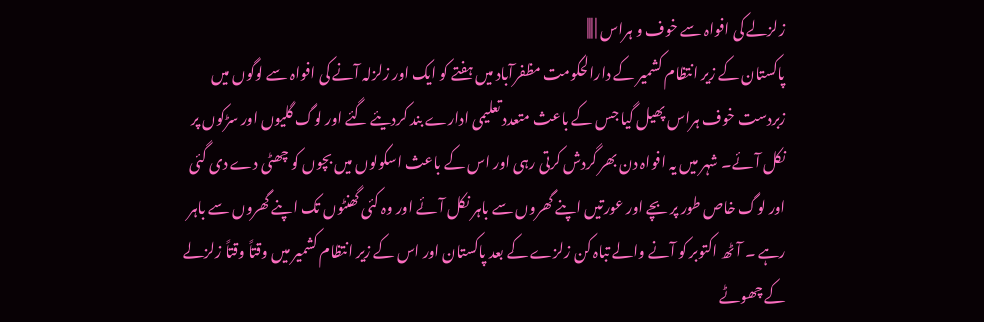زلزلے کی افواہ سے خوف و ہراس | |||
پاکستان کے زیر انتظام کشمیر کے دارالحکومت مظفرآباد میں ہفتے کو ایک اور زلزلہ آنے کی افواہ سے لوگوں میں زبردست خوف ہراس پھیل گیا جس کے باعث متعدد تعلیمی ادارے بند کردیئے گئے اور لوگ گلیوں اور سڑکوں پر نکل آئے۔ شہر میں یہ افواہ دن بھر گردش کرتی رہی اور اس کے باعث اسکولوں میں بچوں کو چھٹی دے دی گئی اور لوگ خاص طور پر بچے اور عورتیں اپنے گھروں سے باہر نکل آئے اور وہ کئی گھنٹوں تک اپنے گھروں سے باہر رہے ۔ آٹھ اکتوبر کو آنے والے تباہ کن زلزے کے بعد پاکستان اور اس کے زیر انتظام کشمیر میں وقتاً وقتاً زلزلے کے چھوٹے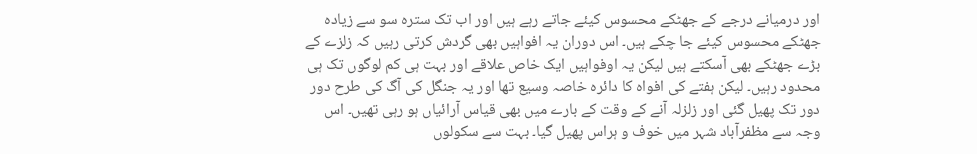اور درمیانے درجے کے جھٹکے محسوس کیئے جاتے رہے ہیں اور اب تک سترہ سو سے زیادہ جھٹکے محسوس کیئے جا چکے ہیں۔ اس دوران یہ افواہیں بھی گردش کرتی رہیں کہ زلزے کے بڑے جھٹکے بھی آسکتے ہیں لیکن یہ اوفواہیں ایک خاص علاقے اور بہت ہی کم لوگوں تک ہی محدود رہیں۔ لیکن ہفتے کی افواہ کا دائرہ خاصہ وسیع تھا اور یہ جنگل کی آگ کی طرح دور دور تک پھیل گئی اور زلزلہ آنے کے وقت کے بارے میں بھی قیاس آرائیاں ہو رہی تھیں۔ اس وجہ سے مظفرآباد شہر میں خوف و ہراس پھیل گیا۔ بہت سے سکولوں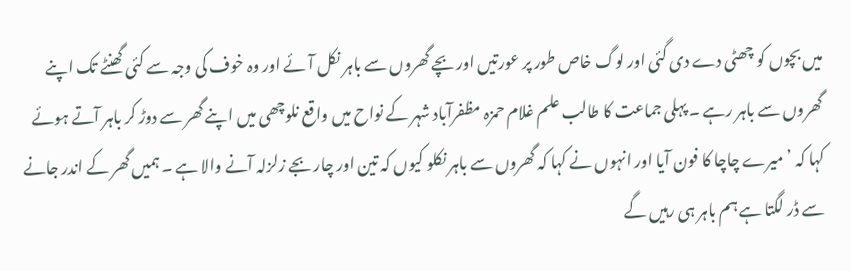میں بچوں کو چھٹی دے دی گئی اور لوگ خاص طور پر عورتیں اور بچے گھروں سے باہر نکل آئے اور وہ خوف کی وجہ سے کئی گھنٹے تک اپنے گھروں سے باہر رہے ۔ پہلی جماعت کا طالب علم غلام حمزہ مظفرآباد شہر کے نواح میں واقع نلوچھی میں اپنے گھر سے دوڑ کر باہر آتے ہوئے کہا کہ ’ میرے چاچا کا فون آیا اور انہوں نے کہا کہ گھروں سے باہر نکلو کیوں کہ تین اور چار بجے زلزلہ آنے والا ہے ۔ ہمیں گھر کے اندر جانے سے ڈر لگتا ہے ہم باہر ہی رہیں گے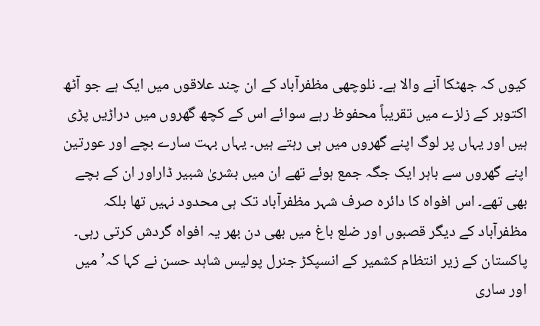کیوں کہ جھٹکا آنے والا ہے۔ نلوچھی مظفرآباد کے ان چند علاقوں میں ایک ہے جو آٹھ اکتوبر کے زلزے میں تقریباً محفوظ رہے سوائے اس کے کچھ گھروں میں دراڑیں پڑی ہیں اور یہاں پر لوگ اپنے گھروں میں ہی رہتے ہیں۔ یہاں بہت سارے بچے اور عورتین اپنے گھروں سے باہر ایک جگہ جمع ہوئے تھے ان میں بشریٰ شبیر ڈاراور ان کے بچے بھی تھے۔ اس افواہ کا دائرہ صرف شہر مظفرآباد تک ہی محدود نہیں تھا بلکہ مظفرآباد کے دیگر قصبوں اور ضلع باغ میں بھی دن بھر یہ افواہ گردش کرتی رہی۔ پاکستان کے زیر انتظام کشمیر کے انسپکڑ جنرل پولیس شاہد حسن نے کہا کہ’میں اور ساری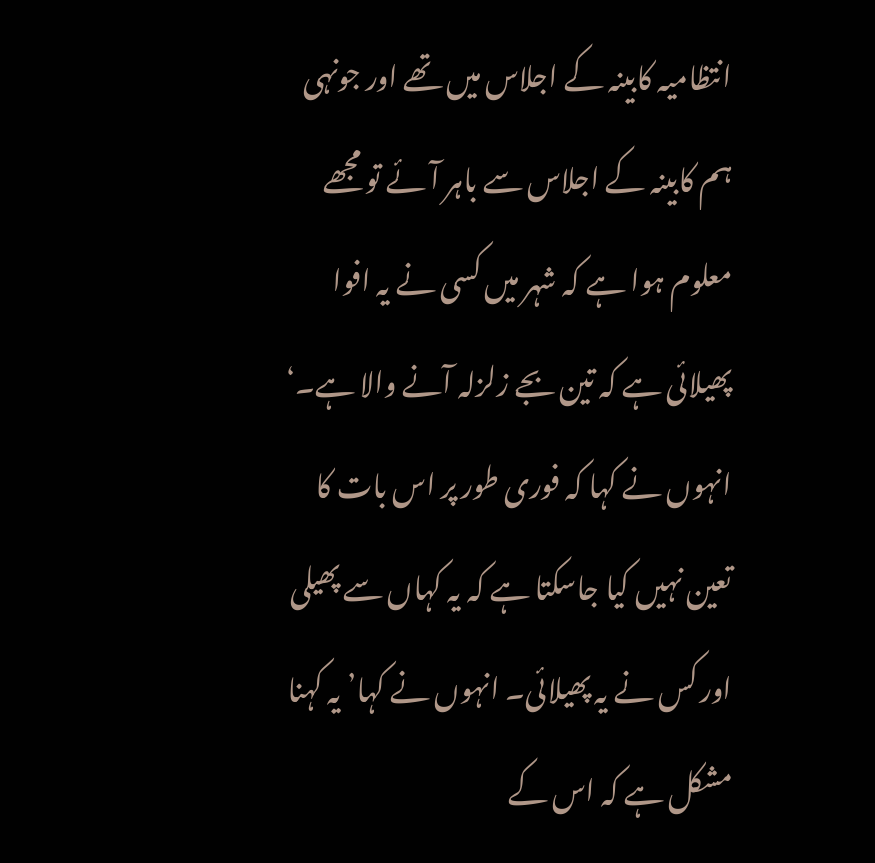انتظامیہ کابینہ کے اجلاس میں تھے اور جونہی ہم کابینہ کے اجلاس سے باہر آئے تو مجھے معلوم ہوا ہے کہ شہر میں کسی نے یہ افوا پھیلائی ہے کہ تین بجے زلزلہ آنے والا ہے۔‘ انہوں نے کہا کہ فوری طور پر اس بات کا تعین نہیں کیا جاسکتا ہے کہ یہ کہاں سے پھیلی اور کس نے یہ پھیلائی۔ انہوں نے کہا’یہ کہنا مشکل ہے کہ اس کے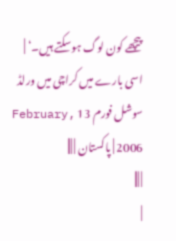پیچھے کون لوگ ہوسکتے ہیں۔‘ |
اسی بارے میں کراچی میں ورلڈ سوشل فورم 13 February, 2006 | پاکستان | |||
| |||
|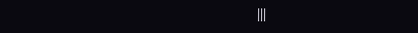|||